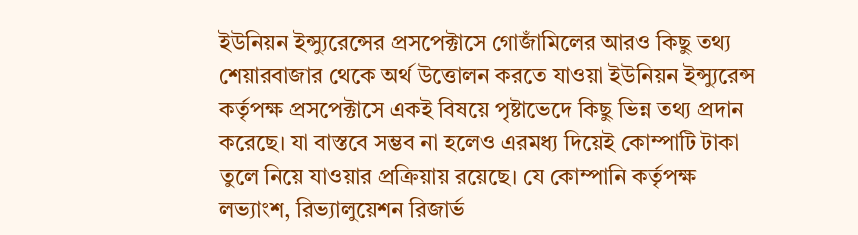ইউনিয়ন ইন্স্যুরেন্সের প্রসপেক্টাসে গোজাঁমিলের আরও কিছু তথ্য
শেয়ারবাজার থেকে অর্থ উত্তোলন করতে যাওয়া ইউনিয়ন ইন্স্যুরেন্স কর্তৃপক্ষ প্রসপেক্টাসে একই বিষয়ে পৃষ্টাভেদে কিছু ভিন্ন তথ্য প্রদান করেছে। যা বাস্তবে সম্ভব না হলেও এরমধ্য দিয়েই কোম্পাটি টাকা তুলে নিয়ে যাওয়ার প্রক্রিয়ায় রয়েছে। যে কোম্পানি কর্তৃপক্ষ লভ্যাংশ, রিভ্যালুয়েশন রিজার্ভ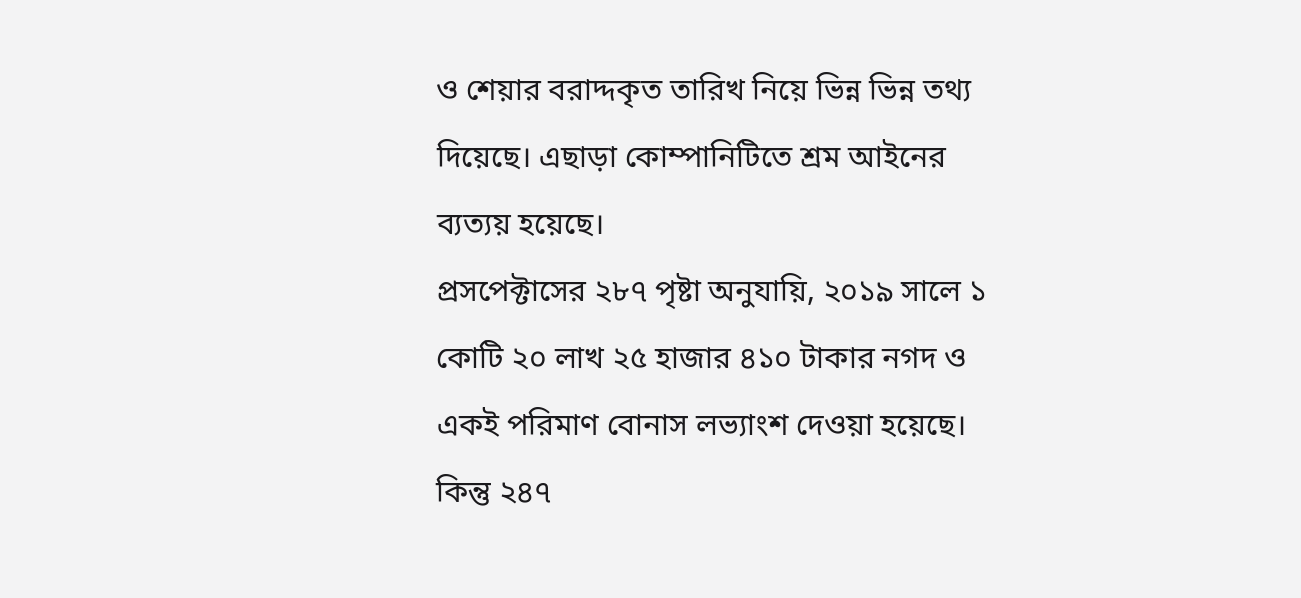ও শেয়ার বরাদ্দকৃত তারিখ নিয়ে ভিন্ন ভিন্ন তথ্য দিয়েছে। এছাড়া কোম্পানিটিতে শ্রম আইনের ব্যত্যয় হয়েছে।
প্রসপেক্টাসের ২৮৭ পৃষ্টা অনুযায়ি, ২০১৯ সালে ১ কোটি ২০ লাখ ২৫ হাজার ৪১০ টাকার নগদ ও একই পরিমাণ বোনাস লভ্যাংশ দেওয়া হয়েছে। কিন্তু ২৪৭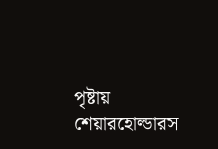পৃষ্টায় শেয়ারহোল্ডারস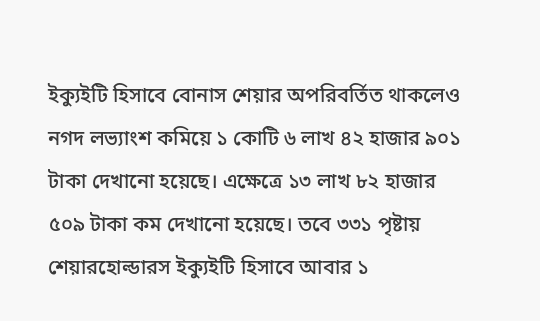ইক্যুইটি হিসাবে বোনাস শেয়ার অপরিবর্তিত থাকলেও নগদ লভ্যাংশ কমিয়ে ১ কোটি ৬ লাখ ৪২ হাজার ৯০১ টাকা দেখানো হয়েছে। এক্ষেত্রে ১৩ লাখ ৮২ হাজার ৫০৯ টাকা কম দেখানো হয়েছে। তবে ৩৩১ পৃষ্টায় শেয়ারহোল্ডারস ইক্যুইটি হিসাবে আবার ১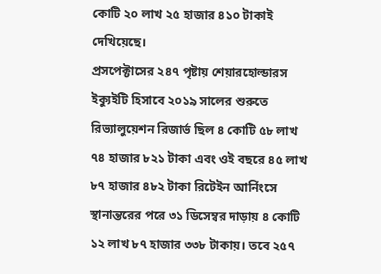কোটি ২০ লাখ ২৫ হাজার ৪১০ টাকাই দেখিয়েছে।
প্রসপেক্টাসের ২৪৭ পৃষ্টায় শেয়ারহোল্ডারস ইক্যুইটি হিসাবে ২০১৯ সালের শুরুতে রিভ্যালুয়েশন রিজার্ভ ছিল ৪ কোটি ৫৮ লাখ ৭৪ হাজার ৮২১ টাকা এবং ওই বছরে ৪৫ লাখ ৮৭ হাজার ৪৮২ টাকা রিটেইন আর্নিংসে স্থানান্তরের পরে ৩১ ডিসেম্বর দাড়ায় ৪ কোটি ১২ লাখ ৮৭ হাজার ৩৩৮ টাকায়। তবে ২৫৭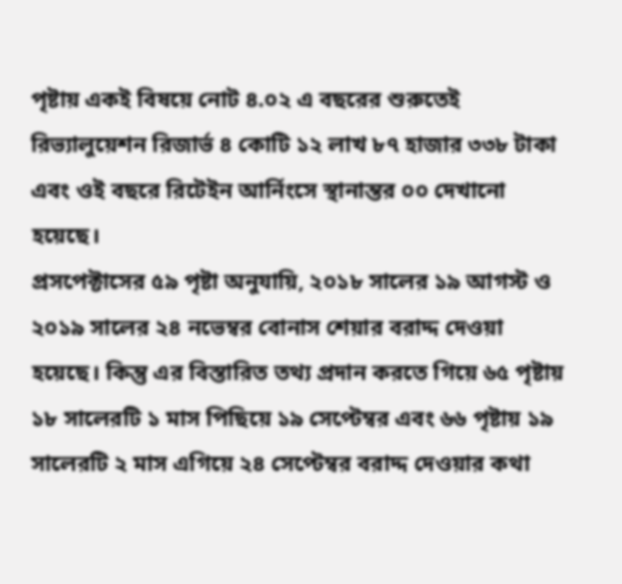পৃষ্টায় একই বিষয়ে নোট ৪.০২ এ বছরের শুরুতেই রিভ্যালুয়েশন রিজার্ভ ৪ কোটি ১২ লাখ ৮৭ হাজার ৩৩৮ টাকা এবং ওই বছরে রিটেইন আর্নিংসে স্থানান্তর ০০ দেখানো হয়েছে।
প্রসপেক্টাসের ৫৯ পৃষ্টা অনুযায়ি, ২০১৮ সালের ১৯ আগস্ট ও ২০১৯ সালের ২৪ নভেম্বর বোনাস শেয়ার বরাদ্দ দেওয়া হয়েছে। কিন্তু এর বিস্তারিত তথ্য প্রদান করতে গিয়ে ৬৫ পৃষ্টায় ১৮ সালেরটি ১ মাস পিছিয়ে ১৯ সেপ্টেম্বর এবং ৬৬ পৃষ্টায় ১৯ সালেরটি ২ মাস এগিয়ে ২৪ সেপ্টেম্বর বরাদ্দ দেওয়ার কথা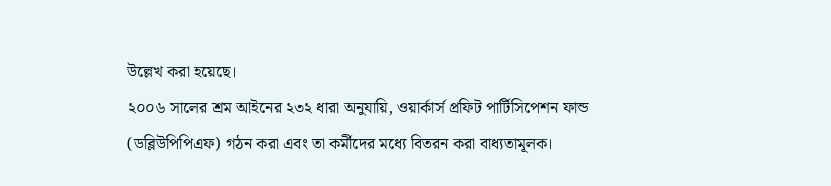উল্লেখ করা হয়েছে।
২০০৬ সালের শ্রম আইনের ২৩২ ধারা অনুযায়ি, ওয়ার্কার্স প্রফিট পার্টিসিপেশন ফান্ড (ডব্লিউপিপিএফ) গঠন করা এবং তা কর্মীদের মধ্যে বিতরন করা বাধ্যতামূলক।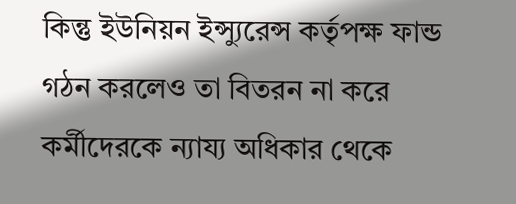কিন্তু ইউনিয়ন ইন্স্যুরেন্স কর্তৃপক্ষ ফান্ড গঠন করলেও তা বিতরন না করে কর্মীদেরকে ন্যায্য অধিকার থেকে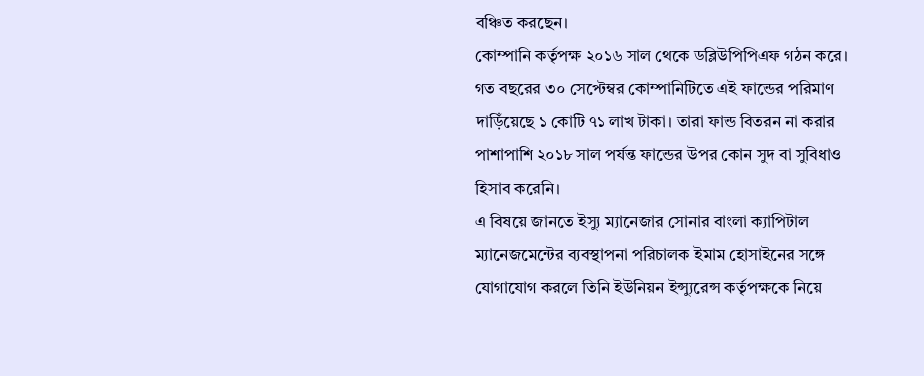বঞ্চিত করছেন।
কোম্পানি কর্তৃপক্ষ ২০১৬ সাল থেকে ডব্লিউপিপিএফ গঠন করে। গত বছরের ৩০ সেপ্টেম্বর কোম্পানিটিতে এই ফান্ডের পরিমাণ দাড়িঁয়েছে ১ কোটি ৭১ লাখ টাকা। তারা ফান্ড বিতরন না করার পাশাপাশি ২০১৮ সাল পর্যন্ত ফান্ডের উপর কোন সুদ বা সুবিধাও হিসাব করেনি।
এ বিষয়ে জানতে ইস্যু ম্যানেজার সোনার বাংলা ক্যাপিটাল ম্যানেজমেন্টের ব্যবস্থাপনা পরিচালক ইমাম হোসাইনের সঙ্গে যোগাযোগ করলে তিনি ইউনিয়ন ইন্স্যুরেন্স কর্তৃপক্ষকে নিয়ে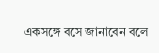একসঙ্গে বসে জানাবেন বলে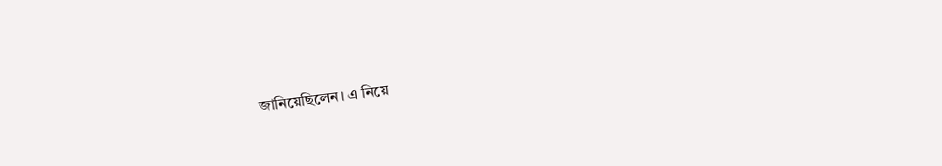জানিয়েছিলেন। এ নিয়ে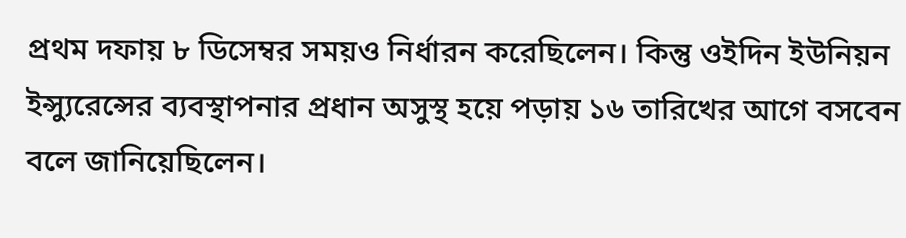প্রথম দফায় ৮ ডিসেম্বর সময়ও নির্ধারন করেছিলেন। কিন্তু ওইদিন ইউনিয়ন ইন্স্যুরেন্সের ব্যবস্থাপনার প্রধান অসুস্থ হয়ে পড়ায় ১৬ তারিখের আগে বসবেন বলে জানিয়েছিলেন।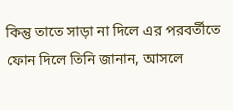কিন্তু তাতে সাড়া না দিলে এর পরবর্তীতে ফোন দিলে তিনি জানান, আসলে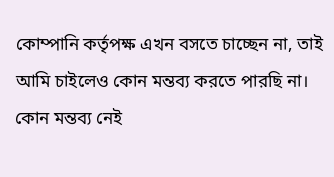কোম্পানি কর্তৃপক্ষ এখন বসতে চাচ্ছেন না, তাই আমি চাইলেও কোন মন্তব্য করতে পারছি না।
কোন মন্তব্য নেই